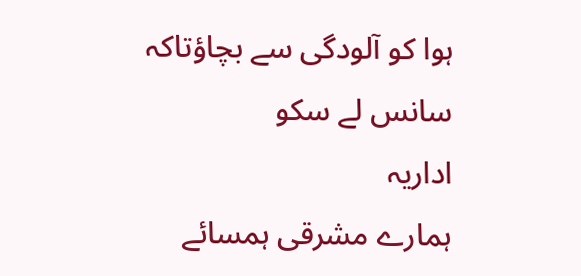ہوا کو آلودگی سے بچاؤتاکہ سانس لے سکو
اداریہ
ہمارے مشرقی ہمسائے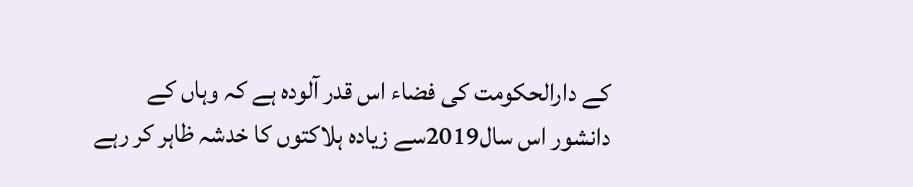کے دارالحکومت کی فضاء اس قدر آلودہ ہے کہ وہاں کے دانشور اس سال2019سے زیادہ ہلاکتوں کا خدشہ ظاہر کر رہے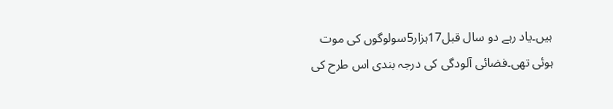ہیں۔یاد رہے دو سال قبل17ہزار5سولوگوں کی موت ہوئی تھی۔فضائی آلودگی کی درجہ بندی اس طرح کی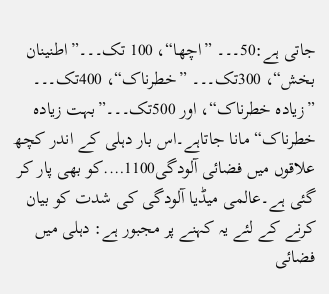جاتی ہے:50۔۔۔ ”اچھا“، 100 تک۔۔۔”اطنینان بخش“، 300تک۔۔۔ ”خطرناک“، 400تک۔۔۔ ”زیادہ خطرناک“، اور 500تک۔۔۔”بہت زیادہ خطرناک“ مانا جاتاہے۔اس بار دہلی کے اندر کچھ علاقوں میں فضائی آلودگی1100….کو بھی پار کر گئی ہے۔عالمی میڈیا آلودگی کی شدت کو بیان کرنے کے لئے یہ کہنے پر مجبور ہے: دہلی میں فضائی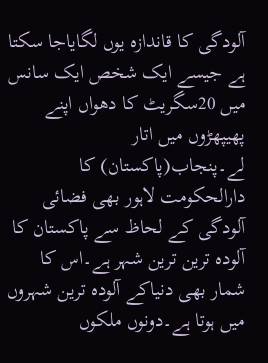آلودگی کا قاندازہ یوں لگایاجا سکتا ہے جیسے ایک شخص ایک سانس میں 20سگریٹ کا دھواں اپنے پھیپھڑوں میں اتار لے۔پنجاب(پاکستان) کا دارالحکومت لاہور بھی فضائی آلودگی کے لحاظ سے پاکستان کا آلودہ ترین ترین شہر ہے۔اس کا شمار بھی دنیاکے آلودہ ترین شہروں میں ہوتا ہے۔دونوں ملکوں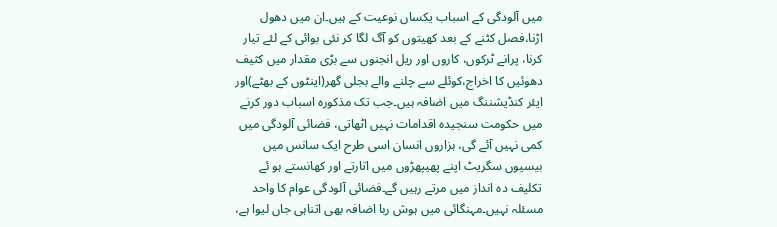میں آلودگی کے اسباب یکساں نوعیت کے ہیں۔ان میں دھول اڑنا،فصل کٹنے کے بعد کھیتوں کو آگ لگا کر نئی بوائی کے لئے تیار کرنا، پرانے ٹرکوں، کاروں اور ریل انجنوں سے بڑی مقدار میں کثیف دھوئیں کا اخراج،کوئلے سے چلنے والے بجلی گھر(اینٹوں کے بھٹے)اور ایئر کنڈیشننگ میں اضافہ ہیں۔جب تک مذکورہ اسباب دور کرنے میں حکومت سنجیدہ اقدامات نہیں اٹھاتی، فضائی آلودگی میں کمی نہیں آئے گی، ہزاروں انسان اسی طرح ایک سانس میں بیسیوں سگریٹ اپنے پھیپھڑوں میں اتارتے اور کھانستے ہو ئے تکلیف دہ انداز میں مرتے رہیں گے۔فضائی آلودگی عوام کا واحد مسئلہ نہیں۔مہنگائی میں ہوش ربا اضافہ بھی اتناہی جاں لیوا ہے،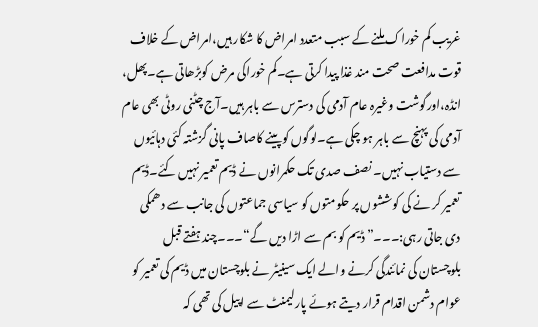غریب کم خوراک ملنے کے سبب متعدد امراض کا شکار ہیں،امراض کے خلاف قوت مدافعت صحت مند غذا پیدا کرتی ہے۔کم خوراکی مرض کوبڑھاتی ہے۔پھل، انڈہ،اورگوشت وغیرہ عام آدمی کی دسترس سے باہر ہیں۔آج چٹنی روٹی بھی عام آدمی کی پہنچ سے باہر ہو چکی ہے۔لوگوں کوپینے کاصاف پانی گزشتہ کئی دہائیوں سے دستیاب نہیں۔ نصف صدی تک حکمرانوں نے ڈیم تعمیر نہیں کئے۔ڈیم تعمیر کر نے کی کوششوں پر حکومتوں کو سیاسی جماعتوں کی جانب سے دھمکی دی جاتی رہی:۔۔۔”ڈیم کو بم سے اڑا دیں گے“۔۔۔چند ہفتے قبل بلوچستان کی نمائندگی کرنے والے ایک سینیٹر نے بلوچستان میں ڈیم کی تعمیر کو عوام دشمن اقدام قرار دیتے ہوئے پارلیمنٹ سے اپیل کی تھی کہ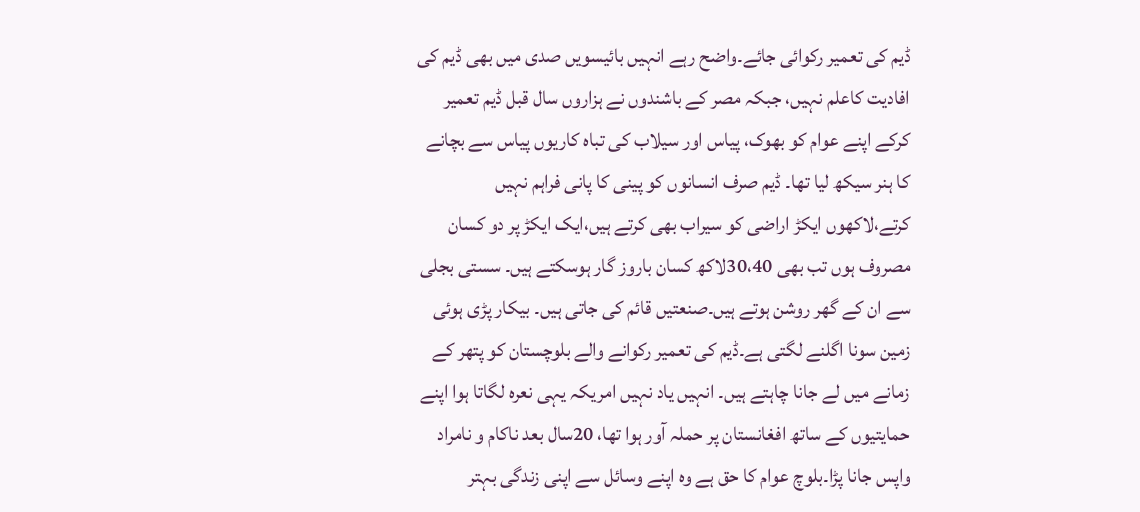ڈیم کی تعمیر رکوائی جائے۔واضح رہے انہیں بائیسویں صدی میں بھی ڈیم کی افادیت کاعلم نہیں، جبکہ مصر کے باشندوں نے ہزاروں سال قبل ڈیم تعمیر کرکے اپنے عوام کو بھوک، پیاس اور سیلاب کی تباہ کاریوں پیاس سے بچانے کا ہنر سیکھ لیا تھا۔ ڈیم صرف انسانوں کو پینی کا پانی فراہم نہیں کرتے،لاکھوں ایکڑ اراضی کو سیراب بھی کرتے ہیں،ایک ایکڑ پر دو کسان مصروف ہوں تب بھی 30،40لاکھ کسان باروز گار ہوسکتے ہیں۔ سستی بجلی سے ان کے گھر روشن ہوتے ہیں۔صنعتیں قائم کی جاتی ہیں۔ بیکار پڑی ہوئی زمین سونا اگلنے لگتی ہے۔ڈیم کی تعمیر رکوانے والے بلوچستان کو پتھر کے زمانے میں لے جانا چاہتے ہیں۔ انہیں یاد نہیں امریکہ یہی نعرہ لگاتا ہوا اپنے حمایتیوں کے ساتھ افغانستان پر حملہ آور ہوا تھا، 20سال بعد ناکام و نامراد واپس جانا پڑا۔بلوچ عوام کا حق ہے وہ اپنے وسائل سے اپنی زندگی بہتر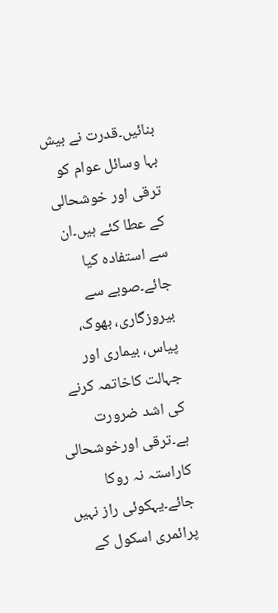بنائیں۔قدرت نے بیش بہا وسائل عوام کو ترقی اور خوشحالی کے عطا کئے ہیں۔ان سے استفادہ کیا جائے۔صوبے سے بیروزگاری، بھوک، پیاس، بیماری اور جہالت کاخاتمہ کرنے کی اشد ضرورت ہے۔ترقی اورخوشحالی کاراستہ نہ روکا جائے۔یہکوئی راز نہیں پرائمری اسکول کے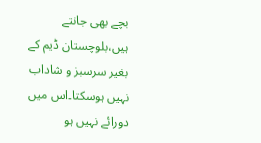بچے بھی جانتے ہیں،بلوچستان ڈیم کے بغیر سرسبز و شاداب نہیں ہوسکتا۔اس میں دورائے نہیں ہو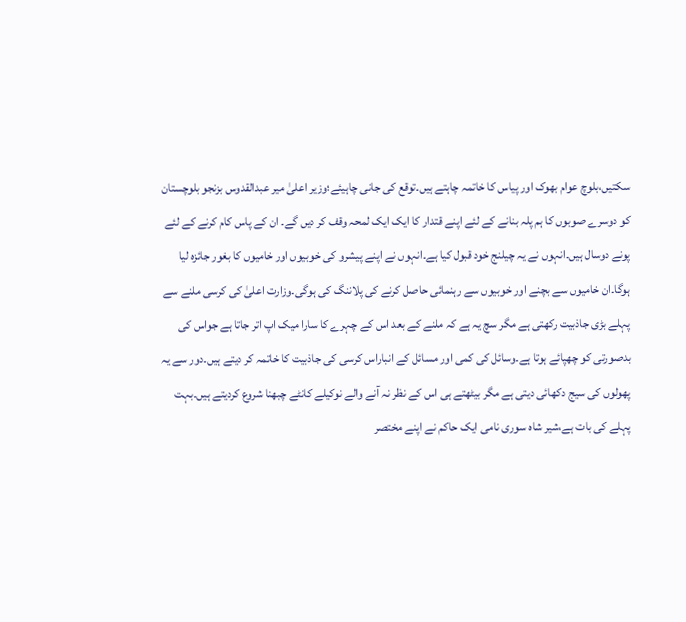سکتیں،بلوچ عوام بھوک اور پیاس کا خاتمہ چاہتے ہیں۔توقع کی جانی چاہیئے؛وزیر اعلیٰ میر عبدالقدوس بزنجو بلوچستان کو دوسرے صوبوں کا ہم پلہ بنانے کے لئے اپنے قتدار کا ایک ایک لمحہ وقف کر دیں گے۔ ان کے پاس کام کرنے کے لئے پونے دوسال ہیں۔انہوں نے یہ چیلنج خود قبول کیا ہے۔انہوں نے اپنے پیشرو کی خوبیوں اور خامیوں کا بغور جائزہ لیا ہوگا۔ان خامیوں سے بچنے اور خوبیوں سے رہنمائی حاصل کرنے کی پلاننگ کی ہوگی۔وزارت اعلیٰ کی کرسی ملنے سے پہلے بڑی جاذبیت رکھتی ہے مگر سچ یہ ہے کہ ملنے کے بعد اس کے چہرے کا سارا میک اپ اتر جاتا ہے جواس کی بدصورتی کو چھپائے ہوتا ہے۔وسائل کی کمی اور مسائل کے انباراس کرسی کی جاذبیت کا خاتمہ کر دیتے ہیں۔دور سے یہ پھولوں کی سیج دکھائی دیتی ہے مگر بیٹھتے ہی اس کے نظر نہ آنے والے نوکیلے کانٹے چبھنا شروع کردیتے ہیں۔بہت پہلے کی بات ہے،شیر شاہ سوری نامی ایک حاکم نے اپنے مختصر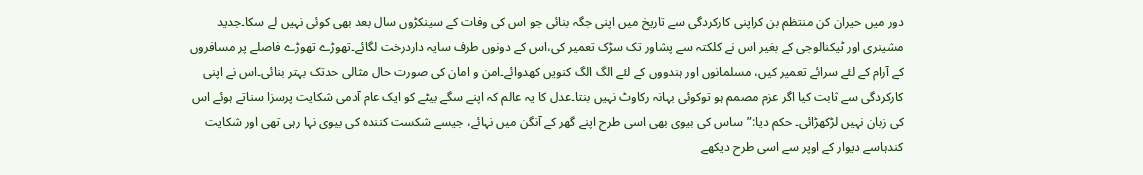دور میں حیران کن منتظم بن کراپنی کارکردگی سے تاریخ میں اپنی جگہ بنائی جو اس کی وفات کے سینکڑوں سال بعد بھی کوئی نہیں لے سکا۔جدید مشینری اور ٹیکنالوجی کے بغیر اس نے کلکتہ سے پشاور تک سڑک تعمیر کی،اس کے دونوں طرف سایہ داردرخت لگائے۔تھوڑے تھوڑے فاصلے پر مسافروں کے آرام کے لئے سرائے تعمیر کیں، مسلمانوں اور ہندووں کے لئے الگ الگ کنویں کھدوائے۔امن و امان کی صورت حال مثالی حدتک بہتر بنائی۔اس نے اپنی کارکردگی سے ثابت کیا اگر عزم مصمم ہو توکوئی بہانہ رکاوٹ نہیں بنتا۔عدل کا یہ عالم کہ اپنے سگے بیٹے کو ایک عام آدمی شکایت پرسزا سناتے ہوئے اس کی زبان نہیں لڑکھڑائی۔ حکم دیا:”ساس کی بیوی بھی اسی طرح اپنے گھر کے آنگن میں نہائے، جیسے شکست کنندہ کی بیوی نہا رہی تھی اور شکایت کندہاسے دیوار کے اوپر سے اسی طرح دیکھے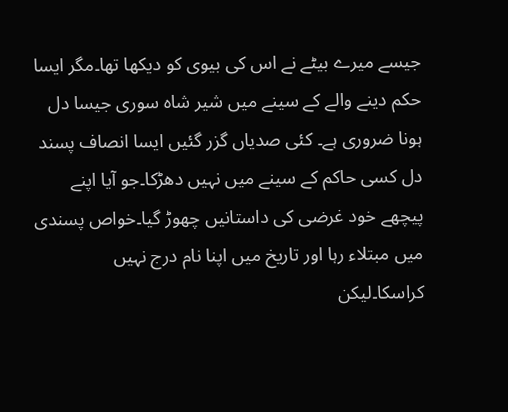جیسے میرے بیٹے نے اس کی بیوی کو دیکھا تھا۔مگر ایسا حکم دینے والے کے سینے میں شیر شاہ سوری جیسا دل ہونا ضروری ہے۔ کئی صدیاں گزر گئیں ایسا انصاف پسند دل کسی حاکم کے سینے میں نہیں دھڑکا۔جو آیا اپنے پیچھے خود غرضی کی داستانیں چھوڑ گیا۔خواص پسندی میں مبتلاء رہا اور تاریخ میں اپنا نام درج نہیں کراسکا۔لیکن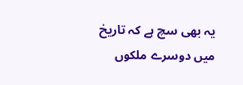یہ بھی سچ ہے کہ تاریخ میں دوسرے ملکوں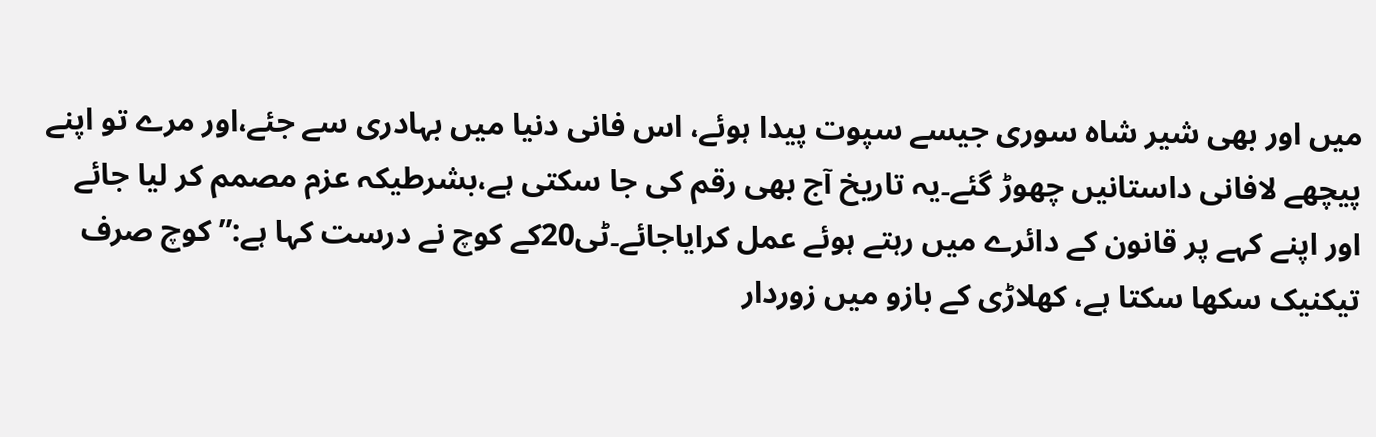میں اور بھی شیر شاہ سوری جیسے سپوت پیدا ہوئے، اس فانی دنیا میں بہادری سے جئے،اور مرے تو اپنے پیچھے لافانی داستانیں چھوڑ گئے۔یہ تاریخ آج بھی رقم کی جا سکتی ہے،بشرطیکہ عزم مصمم کر لیا جائے اور اپنے کہے پر قانون کے دائرے میں رہتے ہوئے عمل کرایاجائے۔ٹی20کے کوچ نے درست کہا ہے:”کوچ صرف تیکنیک سکھا سکتا ہے، کھلاڑی کے بازو میں زوردار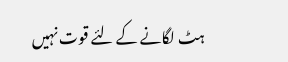ہٹ لگانے کے لئے قوت نہیں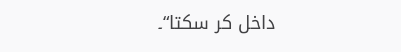داخل کر سکتا“۔